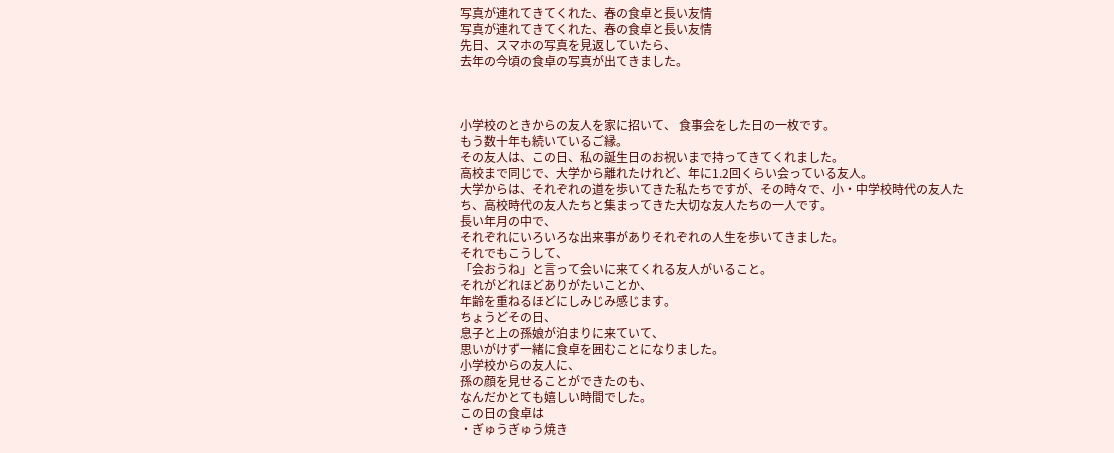写真が連れてきてくれた、春の食卓と長い友情
写真が連れてきてくれた、春の食卓と長い友情
先日、スマホの写真を見返していたら、
去年の今頃の食卓の写真が出てきました。



小学校のときからの友人を家に招いて、 食事会をした日の一枚です。
もう数十年も続いているご縁。
その友人は、この日、私の誕生日のお祝いまで持ってきてくれました。
高校まで同じで、大学から離れたけれど、年に1.2回くらい会っている友人。
大学からは、それぞれの道を歩いてきた私たちですが、その時々で、小・中学校時代の友人たち、高校時代の友人たちと集まってきた大切な友人たちの一人です。
長い年月の中で、
それぞれにいろいろな出来事がありそれぞれの人生を歩いてきました。
それでもこうして、
「会おうね」と言って会いに来てくれる友人がいること。
それがどれほどありがたいことか、
年齢を重ねるほどにしみじみ感じます。
ちょうどその日、
息子と上の孫娘が泊まりに来ていて、
思いがけず一緒に食卓を囲むことになりました。
小学校からの友人に、
孫の顔を見せることができたのも、
なんだかとても嬉しい時間でした。
この日の食卓は
・ぎゅうぎゅう焼き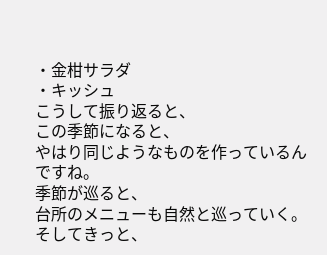・金柑サラダ
・キッシュ
こうして振り返ると、
この季節になると、
やはり同じようなものを作っているんですね。
季節が巡ると、
台所のメニューも自然と巡っていく。
そしてきっと、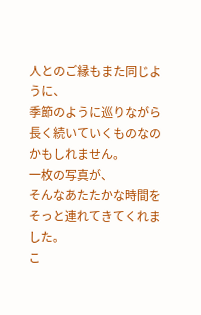人とのご縁もまた同じように、
季節のように巡りながら
長く続いていくものなのかもしれません。
一枚の写真が、
そんなあたたかな時間を
そっと連れてきてくれました。
こ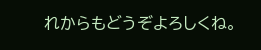れからもどうぞよろしくね。